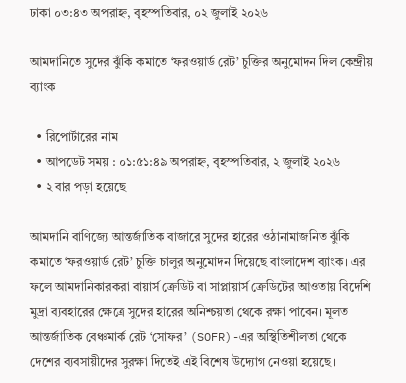ঢাকা ০৩:৪৩ অপরাহ্ন, বৃহস্পতিবার, ০২ জুলাই ২০২৬

আমদানিতে সুদের ঝুঁকি কমাতে ‘ফরওয়ার্ড রেট’ চুক্তির অনুমোদন দিল কেন্দ্রীয় ব্যাংক

  • রিপোর্টারের নাম
  • আপডেট সময় : ০১:৫১:৪৯ অপরাহ্ন, বৃহস্পতিবার, ২ জুলাই ২০২৬
  • ২ বার পড়া হয়েছে

আমদানি বাণিজ্যে আন্তর্জাতিক বাজারে সুদের হারের ওঠানামাজনিত ঝুঁকি কমাতে ‘ফরওয়ার্ড রেট’ চুক্তি চালুর অনুমোদন দিয়েছে বাংলাদেশ ব্যাংক। এর ফলে আমদানিকারকরা বায়ার্স ক্রেডিট বা সাপ্লায়ার্স ক্রেডিটের আওতায় বিদেশি মুদ্রা ব্যবহারের ক্ষেত্রে সুদের হারের অনিশ্চয়তা থেকে রক্ষা পাবেন। মূলত আন্তর্জাতিক বেঞ্চমার্ক রেট ‘সোফর’ (SOFR)-এর অস্থিতিশীলতা থেকে দেশের ব্যবসায়ীদের সুরক্ষা দিতেই এই বিশেষ উদ্যোগ নেওয়া হয়েছে।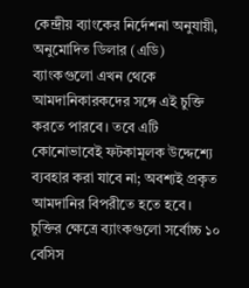কেন্দ্রীয় ব্যাংকের নির্দেশনা অনুযায়ী, অনুমোদিত ডিলার (এডি) ব্যাংকগুলো এখন থেকে আমদানিকারকদের সঙ্গে এই চুক্তি করতে পারবে। তবে এটি কোনোভাবেই ফটকামূলক উদ্দেশ্যে ব্যবহার করা যাবে না; অবশ্যই প্রকৃত আমদানির বিপরীতে হতে হবে। চুক্তির ক্ষেত্রে ব্যাংকগুলো সর্বোচ্চ ১০ বেসিস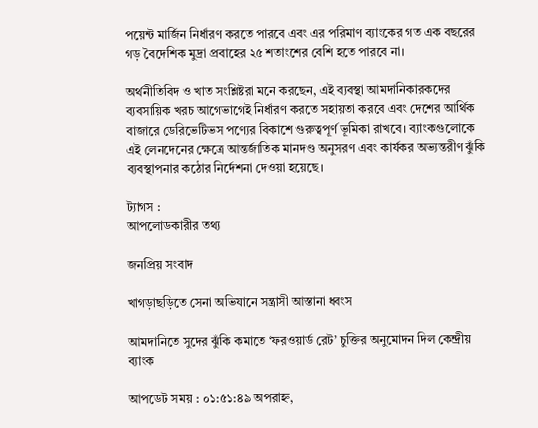পয়েন্ট মার্জিন নির্ধারণ করতে পারবে এবং এর পরিমাণ ব্যাংকের গত এক বছরের গড় বৈদেশিক মুদ্রা প্রবাহের ২৫ শতাংশের বেশি হতে পারবে না।

অর্থনীতিবিদ ও খাত সংশ্লিষ্টরা মনে করছেন, এই ব্যবস্থা আমদানিকারকদের ব্যবসায়িক খরচ আগেভাগেই নির্ধারণ করতে সহায়তা করবে এবং দেশের আর্থিক বাজারে ডেরিভেটিভস পণ্যের বিকাশে গুরুত্বপূর্ণ ভূমিকা রাখবে। ব্যাংকগুলোকে এই লেনদেনের ক্ষেত্রে আন্তর্জাতিক মানদণ্ড অনুসরণ এবং কার্যকর অভ্যন্তরীণ ঝুঁকি ব্যবস্থাপনার কঠোর নির্দেশনা দেওয়া হয়েছে।

ট্যাগস :
আপলোডকারীর তথ্য

জনপ্রিয় সংবাদ

খাগড়াছড়িতে সেনা অভিযানে সন্ত্রাসী আস্তানা ধ্বংস

আমদানিতে সুদের ঝুঁকি কমাতে ‘ফরওয়ার্ড রেট’ চুক্তির অনুমোদন দিল কেন্দ্রীয় ব্যাংক

আপডেট সময় : ০১:৫১:৪৯ অপরাহ্ন,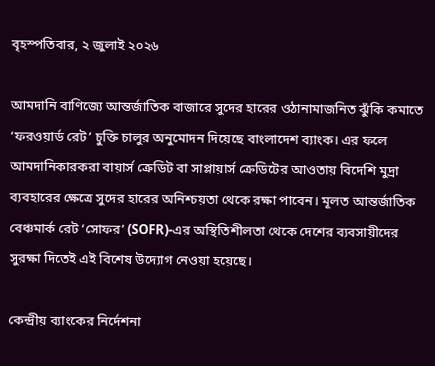বৃহস্পতিবার, ২ জুলাই ২০২৬

আমদানি বাণিজ্যে আন্তর্জাতিক বাজারে সুদের হারের ওঠানামাজনিত ঝুঁকি কমাতে ‘ফরওয়ার্ড রেট’ চুক্তি চালুর অনুমোদন দিয়েছে বাংলাদেশ ব্যাংক। এর ফলে আমদানিকারকরা বায়ার্স ক্রেডিট বা সাপ্লায়ার্স ক্রেডিটের আওতায় বিদেশি মুদ্রা ব্যবহারের ক্ষেত্রে সুদের হারের অনিশ্চয়তা থেকে রক্ষা পাবেন। মূলত আন্তর্জাতিক বেঞ্চমার্ক রেট ‘সোফর’ (SOFR)-এর অস্থিতিশীলতা থেকে দেশের ব্যবসায়ীদের সুরক্ষা দিতেই এই বিশেষ উদ্যোগ নেওয়া হয়েছে।

কেন্দ্রীয় ব্যাংকের নির্দেশনা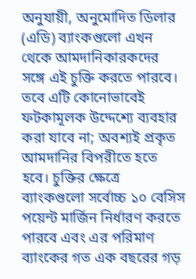অনুযায়ী, অনুমোদিত ডিলার (এডি) ব্যাংকগুলো এখন থেকে আমদানিকারকদের সঙ্গে এই চুক্তি করতে পারবে। তবে এটি কোনোভাবেই ফটকামূলক উদ্দেশ্যে ব্যবহার করা যাবে না; অবশ্যই প্রকৃত আমদানির বিপরীতে হতে হবে। চুক্তির ক্ষেত্রে ব্যাংকগুলো সর্বোচ্চ ১০ বেসিস পয়েন্ট মার্জিন নির্ধারণ করতে পারবে এবং এর পরিমাণ ব্যাংকের গত এক বছরের গড়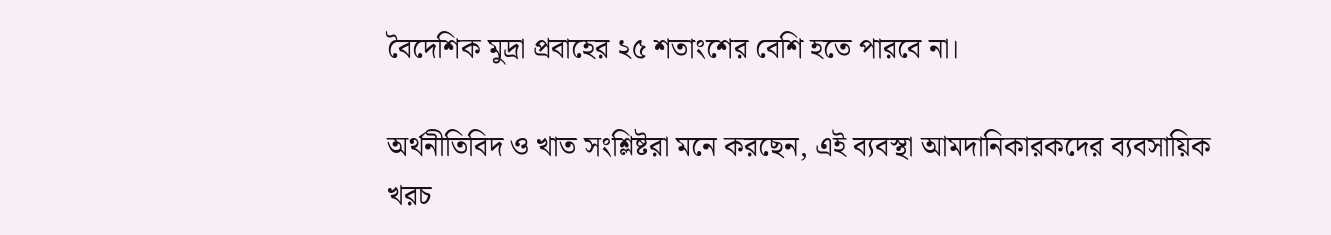বৈদেশিক মুদ্রা প্রবাহের ২৫ শতাংশের বেশি হতে পারবে না।

অর্থনীতিবিদ ও খাত সংশ্লিষ্টরা মনে করছেন, এই ব্যবস্থা আমদানিকারকদের ব্যবসায়িক খরচ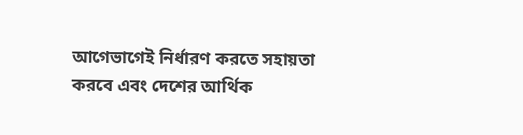আগেভাগেই নির্ধারণ করতে সহায়তা করবে এবং দেশের আর্থিক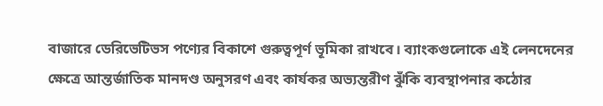বাজারে ডেরিভেটিভস পণ্যের বিকাশে গুরুত্বপূর্ণ ভূমিকা রাখবে। ব্যাংকগুলোকে এই লেনদেনের ক্ষেত্রে আন্তর্জাতিক মানদণ্ড অনুসরণ এবং কার্যকর অভ্যন্তরীণ ঝুঁকি ব্যবস্থাপনার কঠোর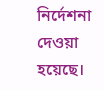নির্দেশনা দেওয়া হয়েছে।